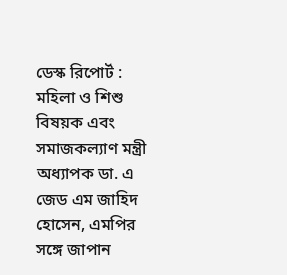ডেস্ক রিপোর্ট :
মহিলা ও শিশু বিষয়ক এবং সমাজকল্যাণ মন্ত্রী অধ্যাপক ডা. এ জেড এম জাহিদ হোসেন, এমপির সঙ্গে জাপান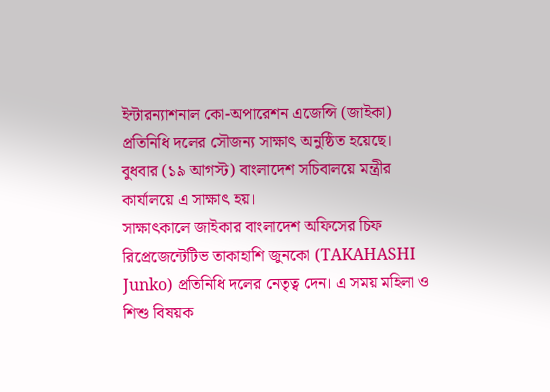ইন্টারন্যাশনাল কো-অপারেশন এজেন্সি (জাইকা) প্রতিনিধি দলের সৌজন্য সাক্ষাৎ অনুষ্ঠিত হয়েছে। বুধবার (১৯ আগস্ট) বাংলাদেশ সচিবালয়ে মন্ত্রীর কার্যালয়ে এ সাক্ষাৎ হয়।
সাক্ষাৎকালে জাইকার বাংলাদেশ অফিসের চিফ রিপ্রেজেন্টেটিভ তাকাহাশি জুনকো (TAKAHASHI Junko) প্রতিনিধি দলের নেতৃত্ব দেন। এ সময় মহিলা ও শিশু বিষয়ক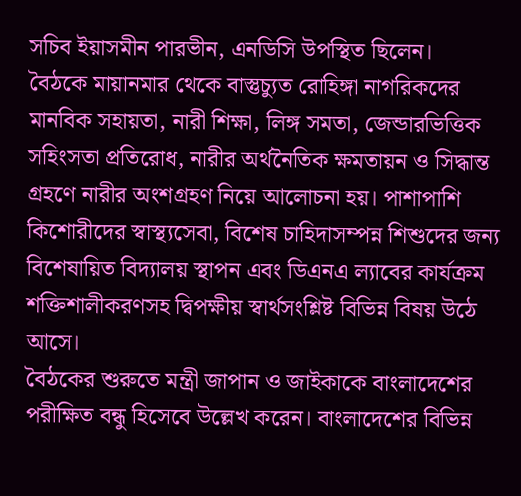সচিব ইয়াসমীন পারভীন, এনডিসি উপস্থিত ছিলেন।
বৈঠকে মায়ানমার থেকে বাস্তুচ্যুত রোহিঙ্গা নাগরিকদের মানবিক সহায়তা, নারী শিক্ষা, লিঙ্গ সমতা, জেন্ডারভিত্তিক সহিংসতা প্রতিরোধ, নারীর অর্থনৈতিক ক্ষমতায়ন ও সিদ্ধান্ত গ্রহণে নারীর অংশগ্রহণ নিয়ে আলোচনা হয়। পাশাপাশি কিশোরীদের স্বাস্থ্যসেবা, বিশেষ চাহিদাসম্পন্ন শিশুদের জন্য বিশেষায়িত বিদ্যালয় স্থাপন এবং ডিএনএ ল্যাবের কার্যক্রম শক্তিশালীকরণসহ দ্বিপক্ষীয় স্বার্থসংশ্লিষ্ট বিভিন্ন বিষয় উঠে আসে।
বৈঠকের শুরুতে মন্ত্রী জাপান ও জাইকাকে বাংলাদেশের পরীক্ষিত বন্ধু হিসেবে উল্লেখ করেন। বাংলাদেশের বিভিন্ন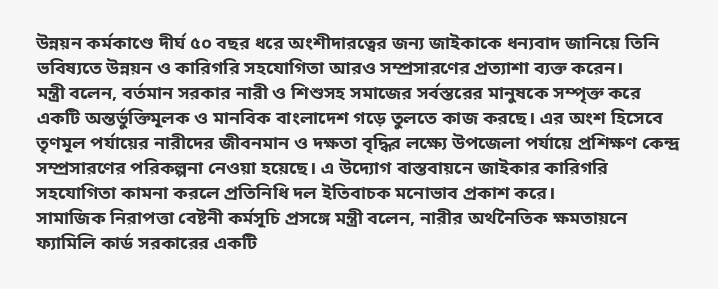উন্নয়ন কর্মকাণ্ডে দীর্ঘ ৫০ বছর ধরে অংশীদারত্বের জন্য জাইকাকে ধন্যবাদ জানিয়ে তিনি ভবিষ্যতে উন্নয়ন ও কারিগরি সহযোগিতা আরও সম্প্রসারণের প্রত্যাশা ব্যক্ত করেন।
মন্ত্রী বলেন, বর্তমান সরকার নারী ও শিশুসহ সমাজের সর্বস্তরের মানুষকে সম্পৃক্ত করে একটি অন্তর্ভুক্তিমূলক ও মানবিক বাংলাদেশ গড়ে তুলতে কাজ করছে। এর অংশ হিসেবে তৃণমূল পর্যায়ের নারীদের জীবনমান ও দক্ষতা বৃদ্ধির লক্ষ্যে উপজেলা পর্যায়ে প্রশিক্ষণ কেন্দ্র সম্প্রসারণের পরিকল্পনা নেওয়া হয়েছে। এ উদ্যোগ বাস্তবায়নে জাইকার কারিগরি সহযোগিতা কামনা করলে প্রতিনিধি দল ইতিবাচক মনোভাব প্রকাশ করে।
সামাজিক নিরাপত্তা বেষ্টনী কর্মসূচি প্রসঙ্গে মন্ত্রী বলেন, নারীর অর্থনৈতিক ক্ষমতায়নে ফ্যামিলি কার্ড সরকারের একটি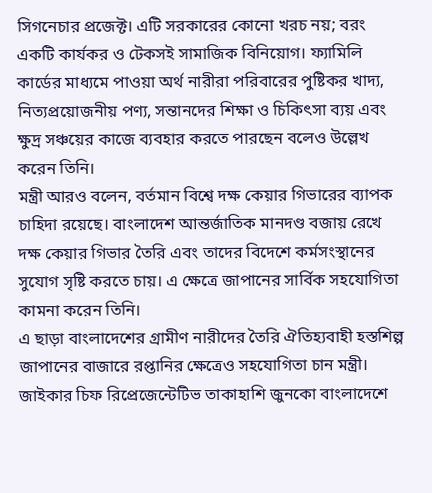সিগনেচার প্রজেক্ট। এটি সরকারের কোনো খরচ নয়; বরং একটি কার্যকর ও টেকসই সামাজিক বিনিয়োগ। ফ্যামিলি কার্ডের মাধ্যমে পাওয়া অর্থ নারীরা পরিবারের পুষ্টিকর খাদ্য, নিত্যপ্রয়োজনীয় পণ্য, সন্তানদের শিক্ষা ও চিকিৎসা ব্যয় এবং ক্ষুদ্র সঞ্চয়ের কাজে ব্যবহার করতে পারছেন বলেও উল্লেখ করেন তিনি।
মন্ত্রী আরও বলেন, বর্তমান বিশ্বে দক্ষ কেয়ার গিভারের ব্যাপক চাহিদা রয়েছে। বাংলাদেশ আন্তর্জাতিক মানদণ্ড বজায় রেখে দক্ষ কেয়ার গিভার তৈরি এবং তাদের বিদেশে কর্মসংস্থানের সুযোগ সৃষ্টি করতে চায়। এ ক্ষেত্রে জাপানের সার্বিক সহযোগিতা কামনা করেন তিনি।
এ ছাড়া বাংলাদেশের গ্রামীণ নারীদের তৈরি ঐতিহ্যবাহী হস্তশিল্প জাপানের বাজারে রপ্তানির ক্ষেত্রেও সহযোগিতা চান মন্ত্রী।
জাইকার চিফ রিপ্রেজেন্টেটিভ তাকাহাশি জুনকো বাংলাদেশে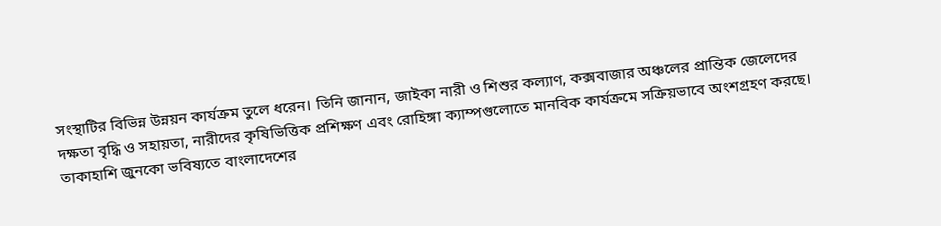সংস্থাটির বিভিন্ন উন্নয়ন কার্যক্রম তুলে ধরেন। তিনি জানান, জাইকা নারী ও শিশুর কল্যাণ, কক্সবাজার অঞ্চলের প্রান্তিক জেলেদের দক্ষতা বৃদ্ধি ও সহায়তা, নারীদের কৃষিভিত্তিক প্রশিক্ষণ এবং রোহিঙ্গা ক্যাম্পগুলোতে মানবিক কার্যক্রমে সক্রিয়ভাবে অংশগ্রহণ করছে।
তাকাহাশি জুনকো ভবিষ্যতে বাংলাদেশের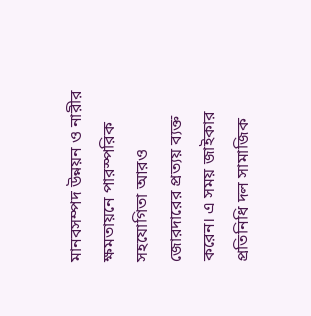মানবসম্পদ উন্নয়ন ও নারীর ক্ষমতায়নে পারস্পরিক সহযোগিতা আরও জোরদারের প্রত্যয় ব্যক্ত করেন। এ সময় জাইকার প্রতিনিধি দল সামাজিক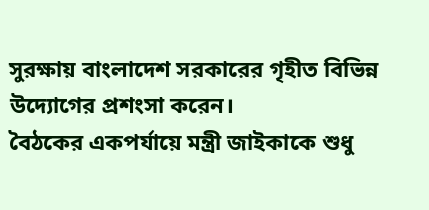সুরক্ষায় বাংলাদেশ সরকারের গৃহীত বিভিন্ন উদ্যোগের প্রশংসা করেন।
বৈঠকের একপর্যায়ে মন্ত্রী জাইকাকে শুধু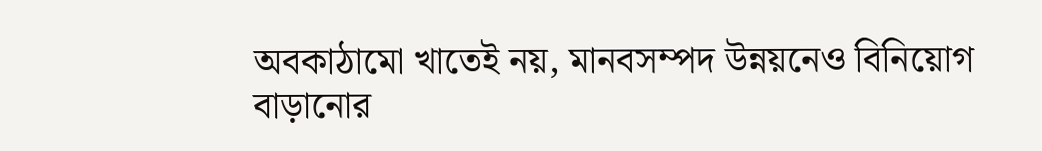অবকাঠামো খাতেই নয়, মানবসম্পদ উন্নয়নেও বিনিয়োগ বাড়ানোর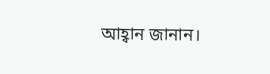আহ্বান জানান।